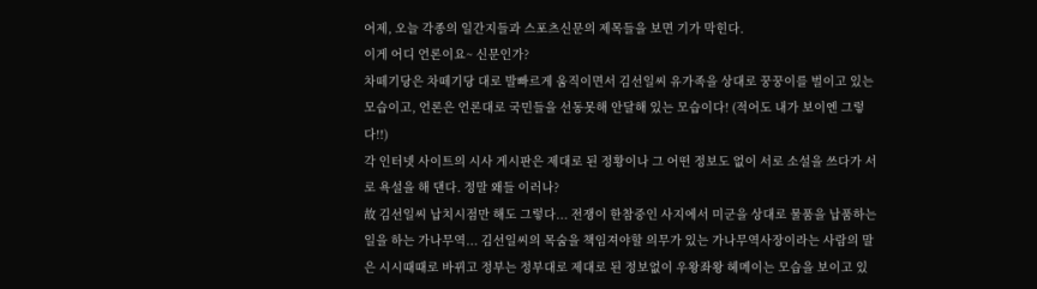어제, 오늘 각종의 일간지들과 스포츠신문의 제목들을 보면 기가 막힌다.
이게 어디 언론이요~ 신문인가?
차떼기당은 차떼기당 대로 발빠르게 움직이면서 김선일씨 유가족을 상대로 꿍꿍이를 벌이고 있는 모습이고, 언론은 언론대로 국민들을 선동못해 안달해 있는 모습이다! (적어도 내가 보이엔 그렇다!!)
각 인터넷 사이트의 시사 게시판은 제대로 된 정황이나 그 어떤 정보도 없이 서로 소설을 쓰다가 서로 욕설을 해 댄다. 정말 왜들 이러나?
故 김선일씨 납치시점만 해도 그렇다... 전쟁이 한참중인 사지에서 미군을 상대로 물품을 납품하는 일을 하는 가나무역... 김선일씨의 목숨을 책임져야할 의무가 있는 가나무역사장이라는 사람의 말은 시시때때로 바뀌고 정부는 정부대로 제대로 된 정보없이 우왕좌왕 헤메이는 모습을 보이고 있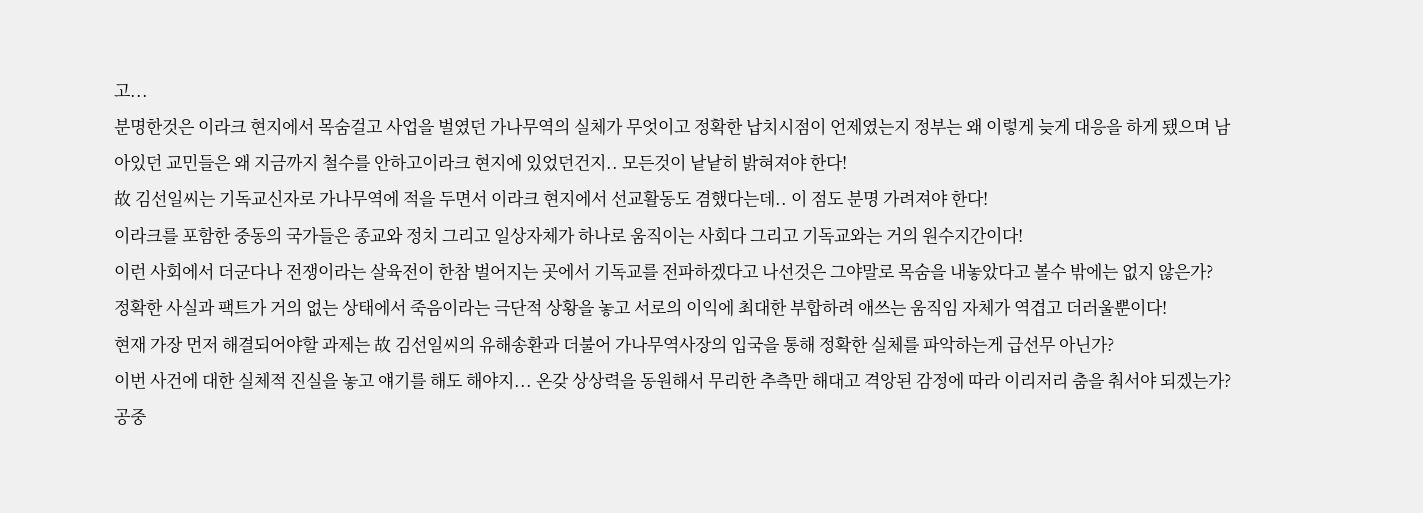고...
분명한것은 이라크 현지에서 목숨걸고 사업을 벌였던 가나무역의 실체가 무엇이고 정확한 납치시점이 언제였는지 정부는 왜 이렇게 늦게 대응을 하게 됐으며 남아있던 교민들은 왜 지금까지 철수를 안하고이라크 현지에 있었던건지.. 모든것이 낱낱히 밝혀져야 한다!
故 김선일씨는 기독교신자로 가나무역에 적을 두면서 이라크 현지에서 선교활동도 겸했다는데.. 이 점도 분명 가려져야 한다!
이라크를 포함한 중동의 국가들은 종교와 정치 그리고 일상자체가 하나로 움직이는 사회다 그리고 기독교와는 거의 원수지간이다!
이런 사회에서 더군다나 전쟁이라는 살육전이 한참 벌어지는 곳에서 기독교를 전파하겠다고 나선것은 그야말로 목숨을 내놓았다고 볼수 밖에는 없지 않은가?
정확한 사실과 팩트가 거의 없는 상태에서 죽음이라는 극단적 상황을 놓고 서로의 이익에 최대한 부합하려 애쓰는 움직임 자체가 역겹고 더러울뿐이다!
현재 가장 먼저 해결되어야할 과제는 故 김선일씨의 유해송환과 더불어 가나무역사장의 입국을 통해 정확한 실체를 파악하는게 급선무 아닌가?
이번 사건에 대한 실체적 진실을 놓고 얘기를 해도 해야지... 온갖 상상력을 동원해서 무리한 추측만 해대고 격앙된 감정에 따라 이리저리 춤을 춰서야 되겠는가?
공중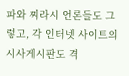파와 찌라시 언론들도 그렇고, 각 인터넷 사이트의 시사게시판도 격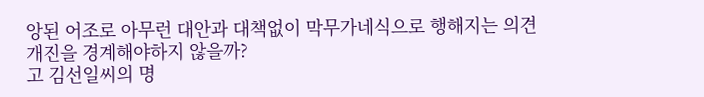앙된 어조로 아무런 대안과 대책없이 막무가네식으로 행해지는 의견개진을 경계해야하지 않을까?
고 김선일씨의 명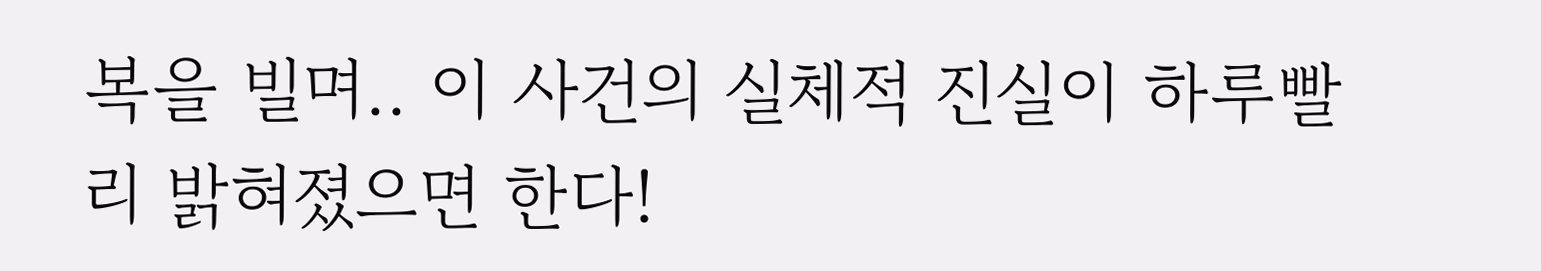복을 빌며.. 이 사건의 실체적 진실이 하루빨리 밝혀졌으면 한다!